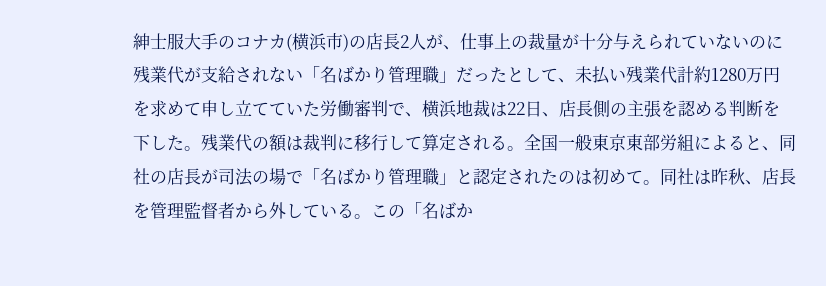紳士服大手のコナカ(横浜市)の店長2人が、仕事上の裁量が十分与えられていないのに残業代が支給されない「名ばかり管理職」だったとして、未払い残業代計約1280万円を求めて申し立てていた労働審判で、横浜地裁は22日、店長側の主張を認める判断を下した。残業代の額は裁判に移行して算定される。全国一般東京東部労組によると、同社の店長が司法の場で「名ばかり管理職」と認定されたのは初めて。同社は昨秋、店長を管理監督者から外している。この「名ばか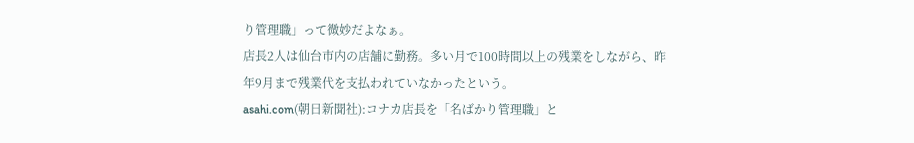り管理職」って微妙だよなぁ。
店長2人は仙台市内の店舗に勤務。多い月で100時間以上の残業をしながら、昨年9月まで残業代を支払われていなかったという。
asahi.com(朝日新聞社):コナカ店長を「名ばかり管理職」と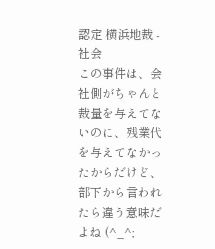認定 横浜地裁 - 社会
この事件は、会社側がちゃんと裁量を与えてないのに、残業代を与えてなかったからだけど、部下から言われたら違う意味だよね (^_^;